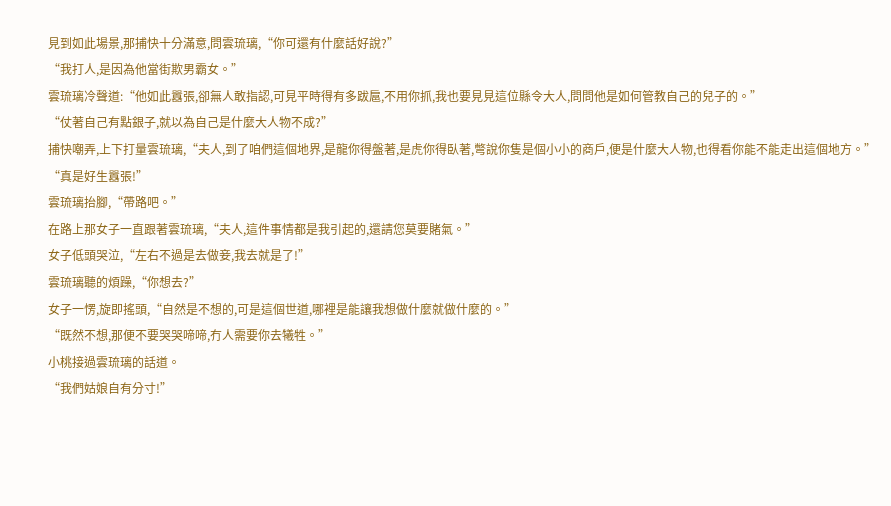見到如此場景,那捕快十分滿意,問雲琉璃,“你可還有什麼話好說?”
“我打人,是因為他當街欺男霸女。”
雲琉璃冷聲道:“他如此囂張,卻無人敢指認,可見平時得有多跋扈,不用你抓,我也要見見這位縣令大人,問問他是如何管教自己的兒子的。”
“仗著自己有點銀子,就以為自己是什麼大人物不成?”
捕快嘲弄,上下打量雲琉璃,“夫人,到了咱們這個地界,是龍你得盤著,是虎你得臥著,彆說你隻是個小小的商戶,便是什麼大人物,也得看你能不能走出這個地方。”
“真是好生囂張!”
雲琉璃抬腳,“帶路吧。”
在路上那女子一直跟著雲琉璃,“夫人,這件事情都是我引起的,還請您莫要賭氣。”
女子低頭哭泣,“左右不過是去做妾,我去就是了!”
雲琉璃聽的煩躁,“你想去?”
女子一愣,旋即搖頭,“自然是不想的,可是這個世道,哪裡是能讓我想做什麼就做什麼的。”
“既然不想,那便不要哭哭啼啼,冇人需要你去犧牲。”
小桃接過雲琉璃的話道。
“我們姑娘自有分寸!”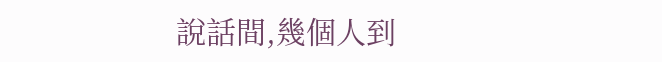說話間,幾個人到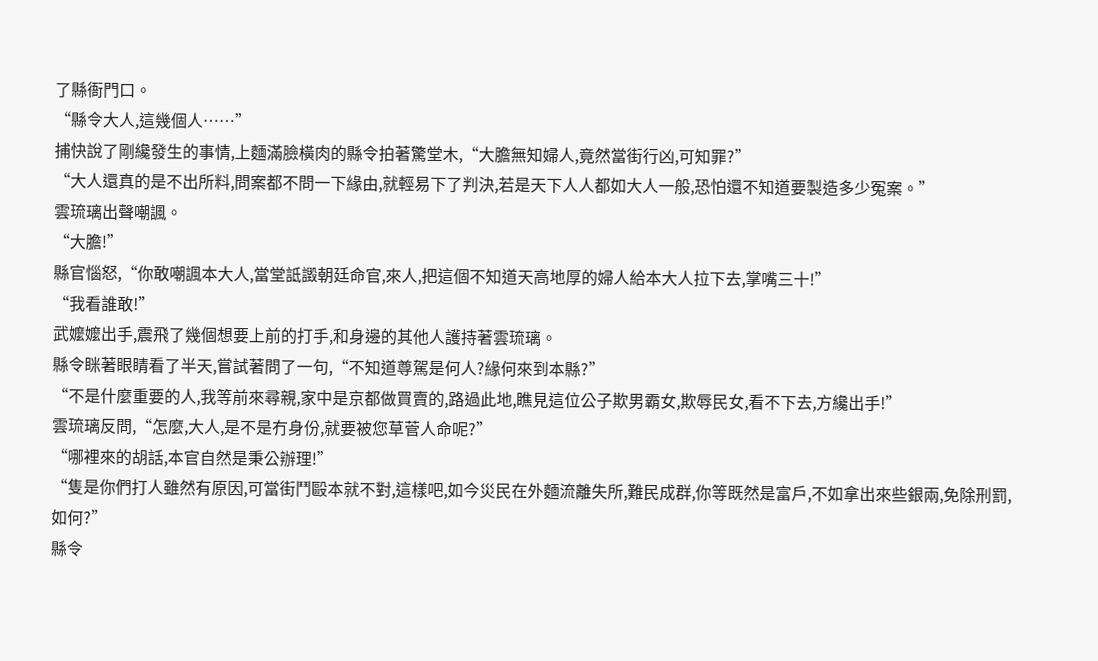了縣衙門口。
“縣令大人,這幾個人……”
捕快說了剛纔發生的事情,上麵滿臉橫肉的縣令拍著驚堂木,“大膽無知婦人,竟然當街行凶,可知罪?”
“大人還真的是不出所料,問案都不問一下緣由,就輕易下了判決,若是天下人人都如大人一般,恐怕還不知道要製造多少冤案。”
雲琉璃出聲嘲諷。
“大膽!”
縣官惱怒,“你敢嘲諷本大人,當堂詆譭朝廷命官,來人,把這個不知道天高地厚的婦人給本大人拉下去,掌嘴三十!”
“我看誰敢!”
武嬤嬤出手,震飛了幾個想要上前的打手,和身邊的其他人護持著雲琉璃。
縣令眯著眼睛看了半天,嘗試著問了一句,“不知道尊駕是何人?緣何來到本縣?”
“不是什麼重要的人,我等前來尋親,家中是京都做買賣的,路過此地,瞧見這位公子欺男霸女,欺辱民女,看不下去,方纔出手!”
雲琉璃反問,“怎麼,大人,是不是冇身份,就要被您草菅人命呢?”
“哪裡來的胡話,本官自然是秉公辦理!”
“隻是你們打人雖然有原因,可當街鬥毆本就不對,這樣吧,如今災民在外麵流離失所,難民成群,你等既然是富戶,不如拿出來些銀兩,免除刑罰,如何?”
縣令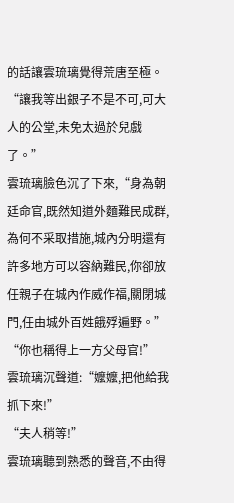的話讓雲琉璃覺得荒唐至極。
“讓我等出銀子不是不可,可大人的公堂,未免太過於兒戲了。”
雲琉璃臉色沉了下來,“身為朝廷命官,既然知道外麵難民成群,為何不采取措施,城內分明還有許多地方可以容納難民,你卻放任親子在城內作威作福,關閉城門,任由城外百姓餓殍遍野。”
“你也稱得上一方父母官!”
雲琉璃沉聲道:“嬤嬤,把他給我抓下來!”
“夫人稍等!”
雲琉璃聽到熟悉的聲音,不由得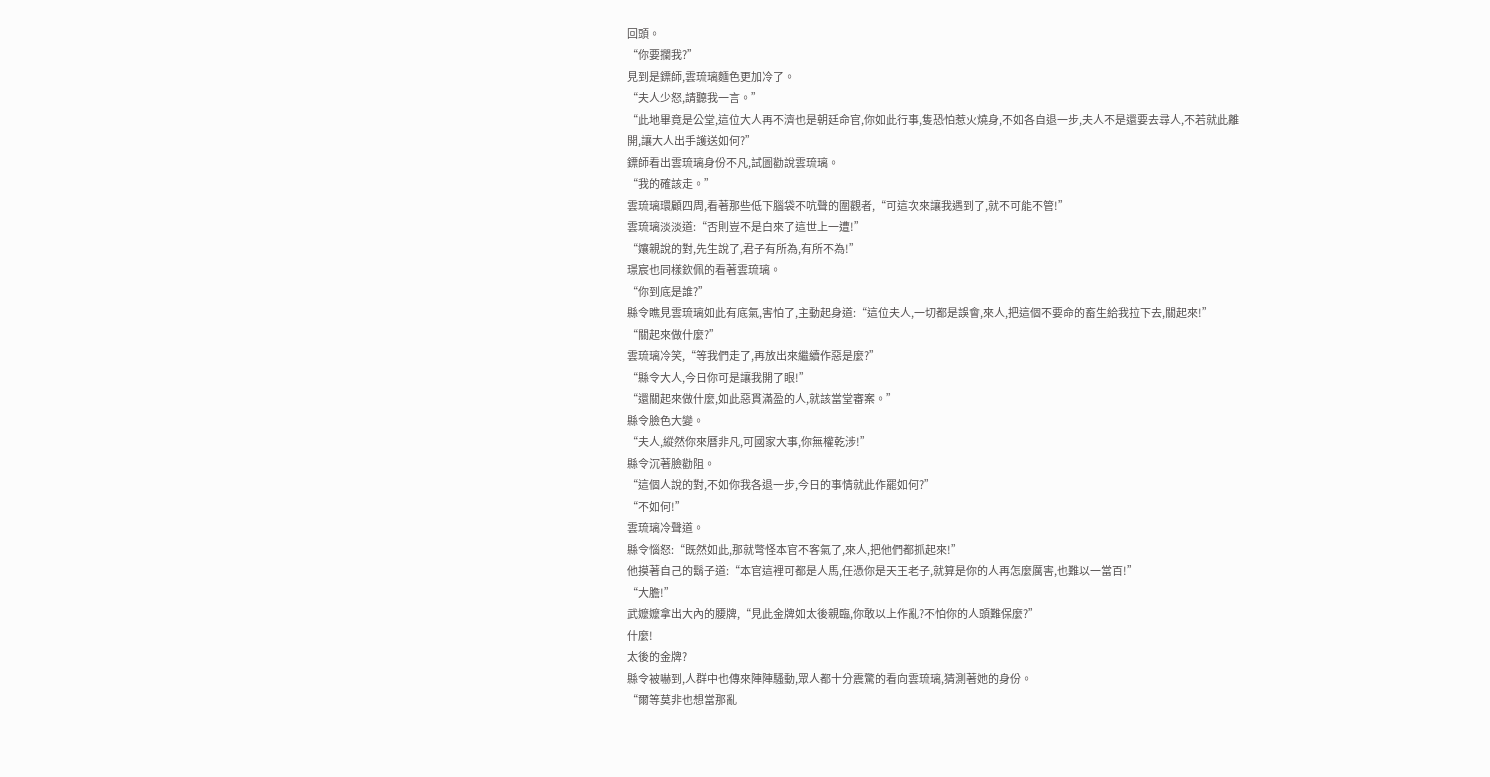回頭。
“你要攔我?”
見到是鏢師,雲琉璃麵色更加冷了。
“夫人少怒,請聽我一言。”
“此地畢竟是公堂,這位大人再不濟也是朝廷命官,你如此行事,隻恐怕惹火燒身,不如各自退一步,夫人不是還要去尋人,不若就此離開,讓大人出手護送如何?”
鏢師看出雲琉璃身份不凡,試圖勸說雲琉璃。
“我的確該走。”
雲琉璃環顧四周,看著那些低下腦袋不吭聲的圍觀者,“可這次來讓我遇到了,就不可能不管!”
雲琉璃淡淡道:“否則豈不是白來了這世上一遭!”
“孃親說的對,先生說了,君子有所為,有所不為!”
璟宸也同樣欽佩的看著雲琉璃。
“你到底是誰?”
縣令瞧見雲琉璃如此有底氣,害怕了,主動起身道:“這位夫人,一切都是誤會,來人,把這個不要命的畜生給我拉下去,關起來!”
“關起來做什麼?”
雲琉璃冷笑,“等我們走了,再放出來繼續作惡是麼?”
“縣令大人,今日你可是讓我開了眼!”
“還關起來做什麼,如此惡貫滿盈的人,就該當堂審案。”
縣令臉色大變。
“夫人,縱然你來曆非凡,可國家大事,你無權乾涉!”
縣令沉著臉勸阻。
“這個人說的對,不如你我各退一步,今日的事情就此作罷如何?”
“不如何!”
雲琉璃冷聲道。
縣令惱怒:“既然如此,那就彆怪本官不客氣了,來人,把他們都抓起來!”
他摸著自己的鬍子道:“本官這裡可都是人馬,任憑你是天王老子,就算是你的人再怎麼厲害,也難以一當百!”
“大膽!”
武嬤嬤拿出大內的腰牌,“見此金牌如太後親臨,你敢以上作亂?不怕你的人頭難保麼?”
什麼!
太後的金牌?
縣令被嚇到,人群中也傳來陣陣騷動,眾人都十分震驚的看向雲琉璃,猜測著她的身份。
“爾等莫非也想當那亂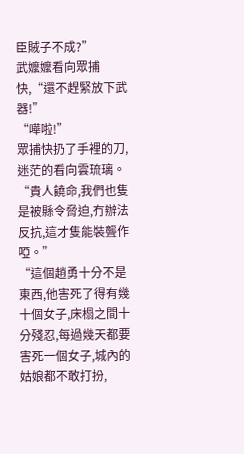臣賊子不成?”
武嬤嬤看向眾捕快,“還不趕緊放下武器!”
“嘩啦!”
眾捕快扔了手裡的刀,迷茫的看向雲琉璃。
“貴人饒命,我們也隻是被縣令脅迫,冇辦法反抗,這才隻能裝聾作啞。”
“這個趙勇十分不是東西,他害死了得有幾十個女子,床榻之間十分殘忍,每過幾天都要害死一個女子,城內的姑娘都不敢打扮,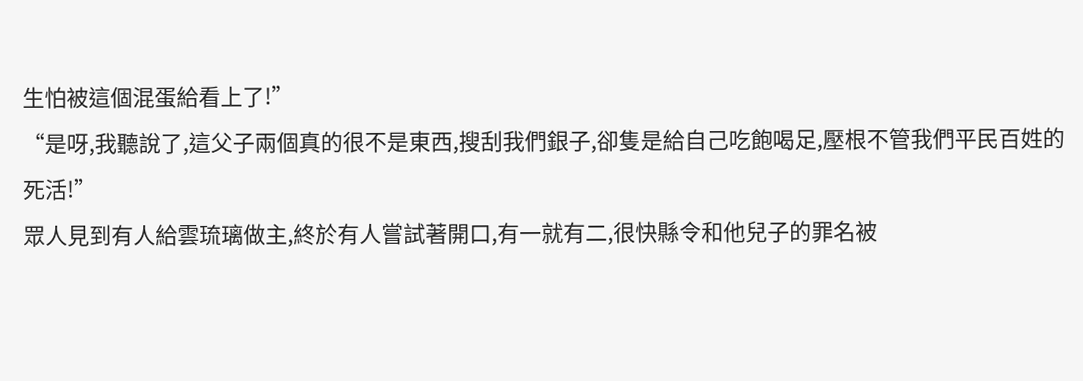生怕被這個混蛋給看上了!”
“是呀,我聽說了,這父子兩個真的很不是東西,搜刮我們銀子,卻隻是給自己吃飽喝足,壓根不管我們平民百姓的死活!”
眾人見到有人給雲琉璃做主,終於有人嘗試著開口,有一就有二,很快縣令和他兒子的罪名被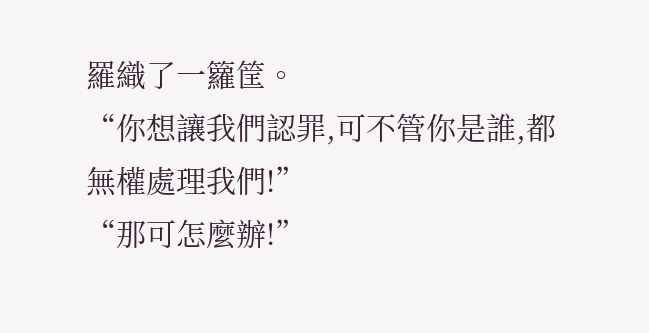羅織了一籮筐。
“你想讓我們認罪,可不管你是誰,都無權處理我們!”
“那可怎麼辦!”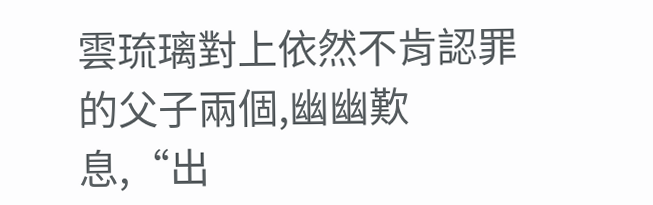雲琉璃對上依然不肯認罪的父子兩個,幽幽歎息,“出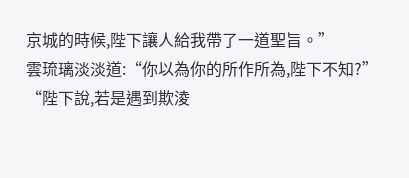京城的時候,陛下讓人給我帶了一道聖旨。”
雲琉璃淡淡道:“你以為你的所作所為,陛下不知?”
“陛下說,若是遇到欺淩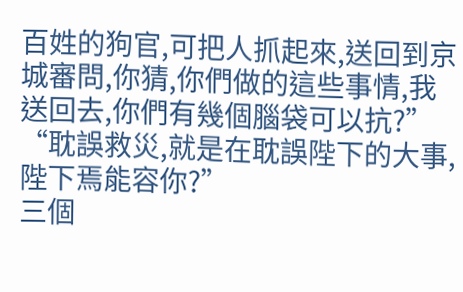百姓的狗官,可把人抓起來,送回到京城審問,你猜,你們做的這些事情,我送回去,你們有幾個腦袋可以抗?”
“耽誤救災,就是在耽誤陛下的大事,陛下焉能容你?”
三個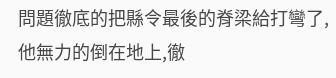問題徹底的把縣令最後的脊梁給打彎了,他無力的倒在地上,徹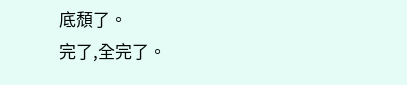底頹了。
完了,全完了。